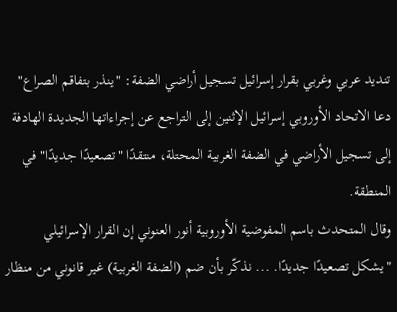تنديد عربي وغربي بقرار إسرائيل تسجيل أراضي الضفة: "ينذر بتفاقم الصراع"
دعا الاتحاد الأوروبي إسرائيل الإثنين إلى التراجع عن إجراءاتها الجديدة الهادفة إلى تسجيل الأراضي في الضفة الغربية المحتلة، منتقدًا "تصعيدًا جديدًا" في المنطقة.
وقال المتحدث باسم المفوضية الأوروبية أنور العنوني إن القرار الإسرائيلي "يشكل تصعيدًا جديدًا. ... نذكّر بأن ضم (الضفة الغربية) غير قانوني من منظار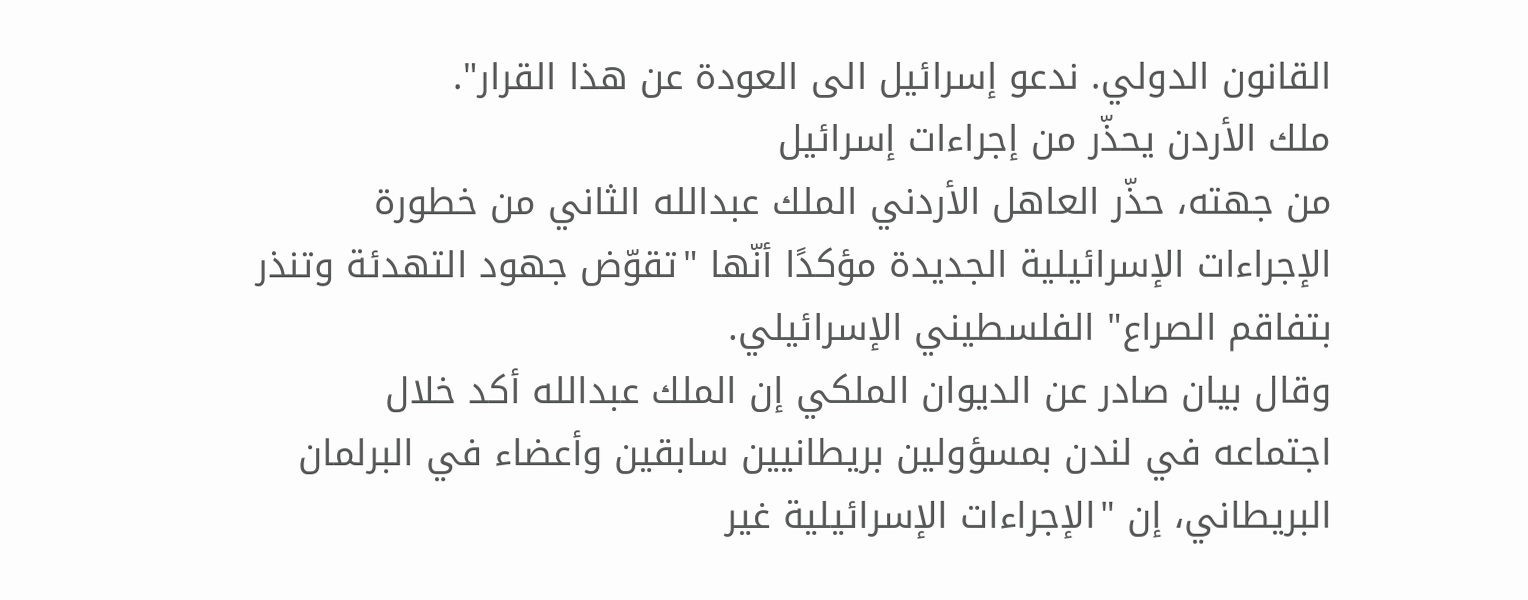القانون الدولي. ندعو إسرائيل الى العودة عن هذا القرار".
ملك الأردن يحذّر من إجراءات إسرائيل
من جهته، حذّر العاهل الأردني الملك عبدالله الثاني من خطورة الإجراءات الإسرائيلية الجديدة مؤكدًا أنّها "تقوّض جهود التهدئة وتنذر بتفاقم الصراع" الفلسطيني الإسرائيلي.
وقال بيان صادر عن الديوان الملكي إن الملك عبدالله أكد خلال اجتماعه في لندن بمسؤولين بريطانيين سابقين وأعضاء في البرلمان البريطاني، إن "الإجراءات الإسرائيلية غير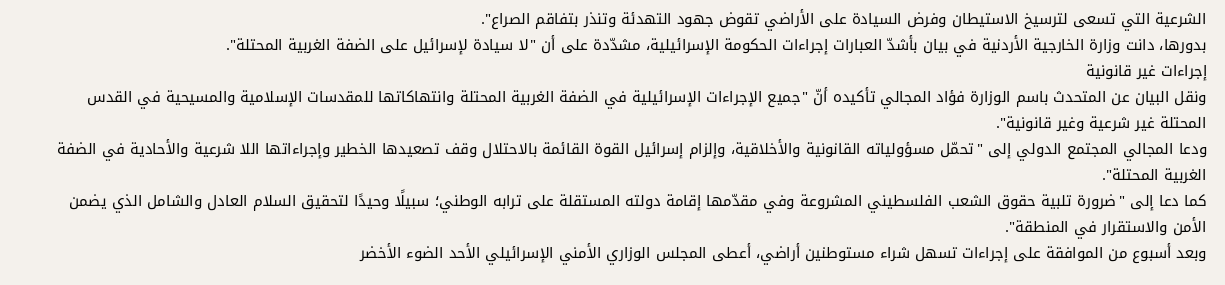الشرعية التي تسعى لترسيخ الاستيطان وفرض السيادة على الأراضي تقوض جهود التهدئة وتنذر بتفاقم الصراع".
بدورها، دانت وزارة الخارجية الأردنية في بيان بأشدّ العبارات إجراءات الحكومة الإسرائيلية، مشدّدة على أن "لا سيادة لإسرائيل على الضفة الغربية المحتلة".
إجراءات غير قانونية
ونقل البيان عن المتحدث باسم الوزارة فؤاد المجالي تأكيده أنّ "جميع الإجراءات الإسرائيلية في الضفة الغربية المحتلة وانتهاكاتها للمقدسات الإسلامية والمسيحية في القدس المحتلة غير شرعية وغير قانونية".
ودعا المجالي المجتمع الدولي إلى "تحمّل مسؤولياته القانونية والأخلاقية، وإلزام إسرائيل القوة القائمة بالاحتلال وقف تصعيدها الخطير وإجراءاتها اللا شرعية والأحادية في الضفة الغربية المحتلة".
كما دعا إلى "ضرورة تلبية حقوق الشعب الفلسطيني المشروعة وفي مقدّمها إقامة دولته المستقلة على ترابه الوطني؛ سبيلًا وحيدًا لتحقيق السلام العادل والشامل الذي يضمن الأمن والاستقرار في المنطقة".
وبعد أسبوع من الموافقة على إجراءات تسهل شراء مستوطنين أراضي، أعطى المجلس الوزاري الأمني الإسرائيلي الأحد الضوء الأخضر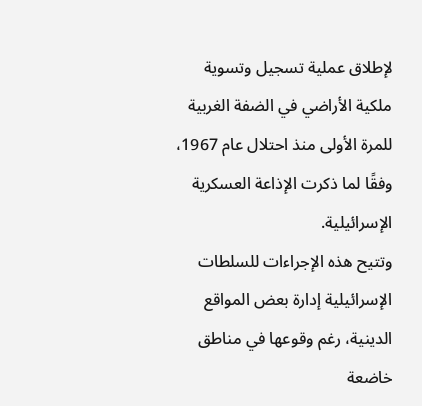لإطلاق عملية تسجيل وتسوية ملكية الأراضي في الضفة الغربية للمرة الأولى منذ احتلال عام 1967، وفقًا لما ذكرت الإذاعة العسكرية الإسرائيلية.
وتتيح هذه الإجراءات للسلطات الإسرائيلية إدارة بعض المواقع الدينية، رغم وقوعها في مناطق خاضعة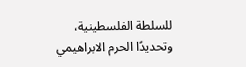للسلطة الفلسطينية، وتحديدًا الحرم الابراهيمي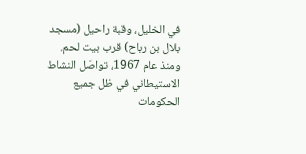في الخليل، وقبة راحيل (مسجد بلال بن رباح) قرب بيت لحم.
ومنذ عام 1967، تواصَل النشاط الاستيطاني في ظل جميع الحكومات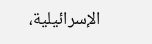الإسرائيلية،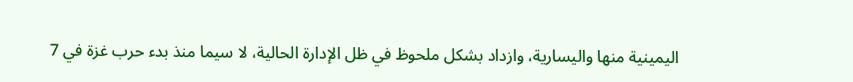اليمينية منها واليسارية، وازداد بشكل ملحوظ في ظل الإدارة الحالية، لا سيما منذ بدء حرب غزة في 7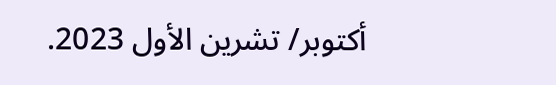أكتوبر/ تشرين الأول 2023.